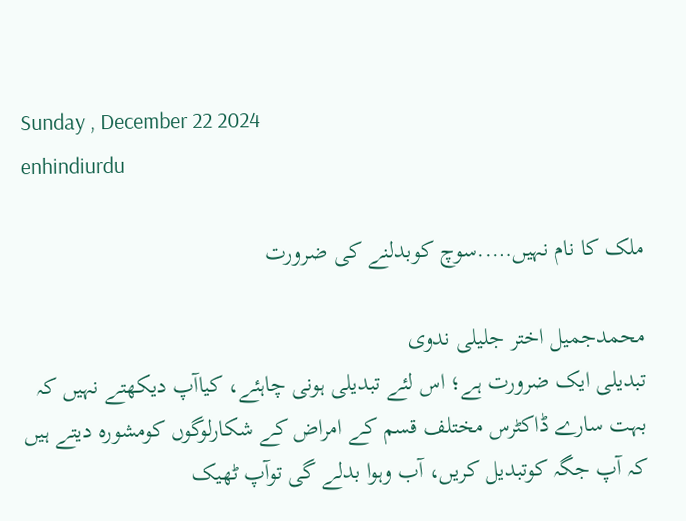Sunday , December 22 2024
enhindiurdu

ملک کا نام نہیں…..سوچ کوبدلنے کی ضرورت

محمدجمیل اختر جلیلی ندوی
تبدیلی ایک ضرورت ہے؛ اس لئے تبدیلی ہونی چاہئے، کیاآپ دیکھتے نہیں کہ بہت سارے ڈاکٹرس مختلف قسم کے امراض کے شکارلوگوں کومشورہ دیتے ہیں کہ آپ جگہ کوتبدیل کریں، آب وہوا بدلے گی توآپ ٹھیک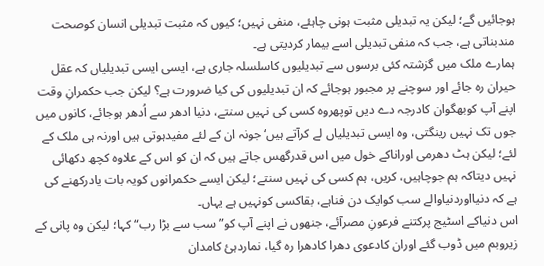ہوجائیں گے؛ لیکن یہ تبدیلی مثبت ہونی چاہئے، منفی نہیں؛ کیوں کہ مثبت تبدیلی انسان کوصحت مندبناتی ہے، جب کہ منفی تبدیلی اسے بیمار کردیتی ہے۔
ہمارے ملک میں گزشتہ کئی برسوں سے تبدیلیوں کاسلسلہ جاری ہے، ایسی ایسی تبدیلیاں کہ عقل حیران رہ جائے اور سوچنے پر مجبور ہوجائے کہ ان تبدیلیوں کی کیا ضرورت ہے؟ لیکن جب حکمرانِ وقت اپنے آپ کوبھگوان کادرجہ دے دیں توپھروہ کسی کی نہیں سنتے، دنیا ادھر سے اُدھر ہوجائے، کانوں میں جوں تک نہیں رینگتی، وہ ایسی تبدیلیاں لے کرآتے ہیں‘ جونہ ان کے لئے مفیدہوتی ہیں اورنہ ہی ملک کے لئے؛ لیکن ہٹ دھرمی اوراناکے خول میں اس قدرگھس جاتے ہیں کہ ان کو اس کے علاوہ کچھ دکھائی نہیں دیتاکہ ہم جوچاہیں، کریں، ہم کسی کی نہیں سنتے؛ لیکن ایسے حکمرانوں کویہ بات یادرکھنے کی ہے کہ دنیااوردنیاوالے سب کوایک دن فناہے، بقاکسی کونہیں ہے یہاں۔
اس دنیاکے اسٹیج پرکتنے فرعونِ مصرآئے، جنھوں نے اپنے آپ کو”سب سے بڑا رب“ کہا؛ لیکن وہ پانی کے زیروبم میں ڈوب گئے اوران کادعوی دھرا کادھرا رہ گیا، نماردہئ کامدان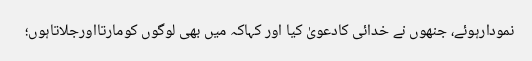نمودارہوئے، جنھوں نے خدائی کادعویٰ کیا اور کہاکہ میں بھی لوگوں کومارتااورجلاتاہوں؛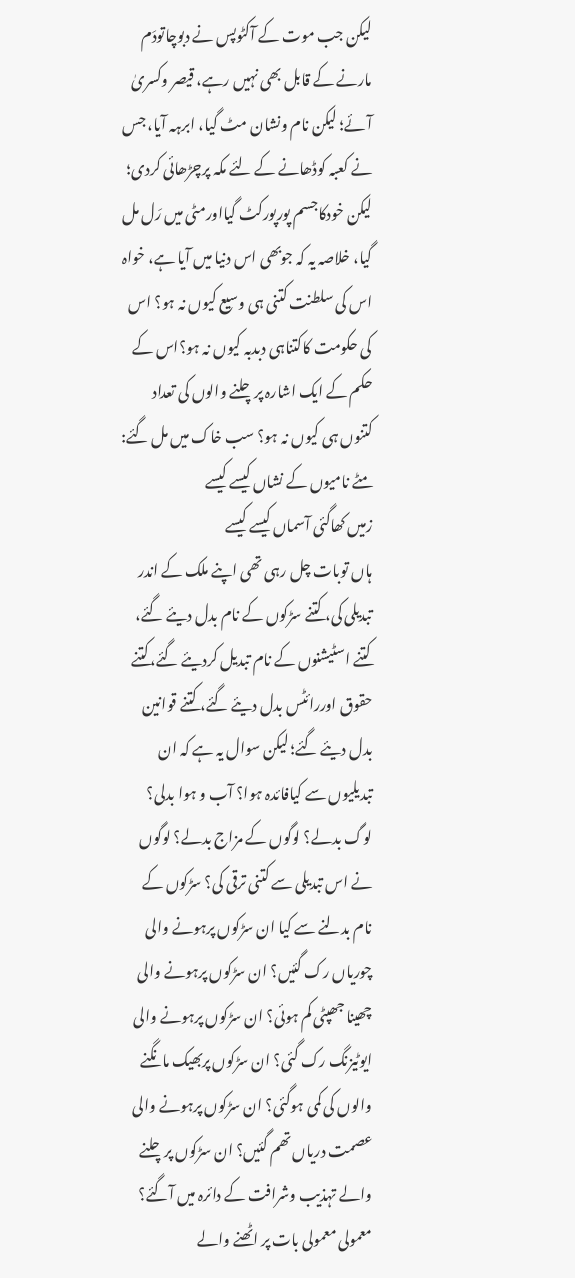لیکن جب موت کے آکٹوپس نے دبوچاتودَم مارنے کے قابل بھی نہیں رہے، قیصر وکسریٰ آئے؛ لیکن نام ونشان مٹ گیا، ابرہہ آیا، جس نے کعبہ کوڈھانے کے لئے مکہ پرچڑھائی کردی؛ لیکن خودکاجسم پورپورکٹ گیااورمٹی میں رَل مل گیا، خلاصہ یہ کہ جوبھی اس دنیا میں آیا ہے، خواہ اس کی سلطنت کتنی ہی وسیع کیوں نہ ہو؟ اس کی حکومت کاکتناہی دبدبہ کیوں نہ ہو؟اس کے حکم کے ایک اشارہ پرچلنے والوں کی تعداد کتنوں ہی کیوں نہ ہو؟ سب خاک میں مل گئے:
مٹے نامیوں کے نشاں کیسے کیسے
زمیں کھاگئی آسماں کیسے کیسے
ہاں توبات چل رہی تھی اپنے ملک کے اندر تبدیلی کی، کتنے سڑکوں کے نام بدل دیئے گئے، کتنے اسٹیشنوں کے نام تبدیل کردیئے گئے،کتنے حقوق اوررائٹس بدل دیئے گئے، کتنے قوانین بدل دیئے گئے؛ لیکن سوال یہ ہے کہ ان تبدیلیوں سے کیافائدہ ہوا؟ آب و ہوا بدلی؟ لوگ بدلے؟ لوگوں کے مزاج بدلے؟ لوگوں نے اس تبدیلی سے کتنی ترقی کی؟ سڑکوں کے نام بدلنے سے کیا ان سڑکوں پرہونے والی چوریاں رک گئیں؟ ان سڑکوں پرہونے والی چھینا جھپٹی کم ہوئی؟ ان سڑکوں پرہونے والی ایوٹیزنگ رک گئی؟ ان سڑکوں پربھیک مانگنے والوں کی کمی ہوگئی؟ ان سڑکوں پرہونے والی عصمت دریاں تھم گئیں؟ ان سڑکوں پرچلنے والے تہذیب وشرافت کے دائرہ میں آگئے؟ معمولی معمولی بات پر اٹھنے والے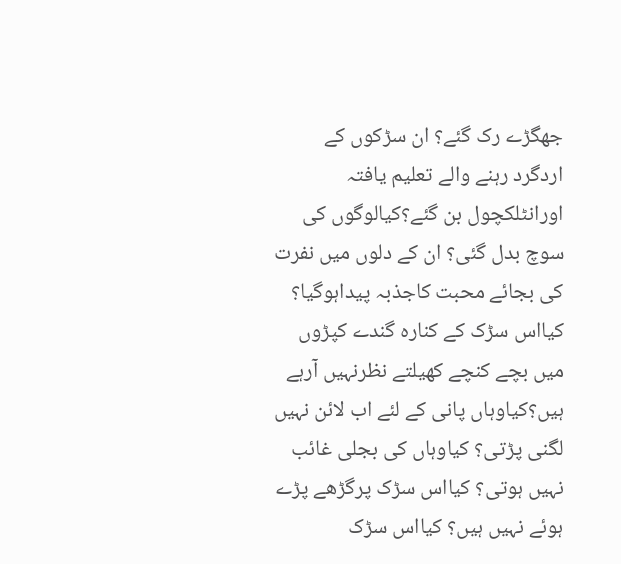جھگڑے رک گئے؟ ان سڑکوں کے اردگرد رہنے والے تعلیم یافتہ اورانٹلکچول بن گئے؟کیالوگوں کی سوچ بدل گئی؟ ان کے دلوں میں نفرت کی بجائے محبت کاجذبہ پیداہوگیا؟ کیااس سڑک کے کنارہ گندے کپڑوں میں بچے کنچے کھیلتے نظرنہیں آرہے ہیں؟کیاوہاں پانی کے لئے اب لائن نہیں لگنی پڑتی؟ کیاوہاں کی بجلی غائب نہیں ہوتی؟ کیااس سڑک پرگڑھے پڑے ہوئے نہیں ہیں؟ کیااس سڑک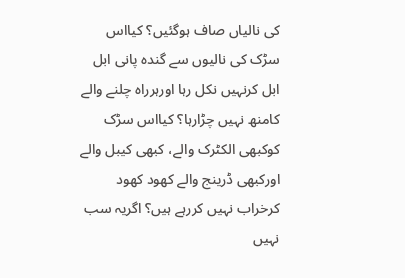کی نالیاں صاف ہوگئیں؟ کیااس سڑک کی نالیوں سے گندہ پانی ابل ابل کرنہیں نکل رہا اورہرراہ چلنے والے کامنھ نہیں چڑارہا؟ کیااس سڑک کوکبھی الکٹرک والے، کبھی کیبل والے اورکبھی ڈرینج والے کھود کھود کرخراب نہیں کررہے ہیں؟ اگریہ سب نہیں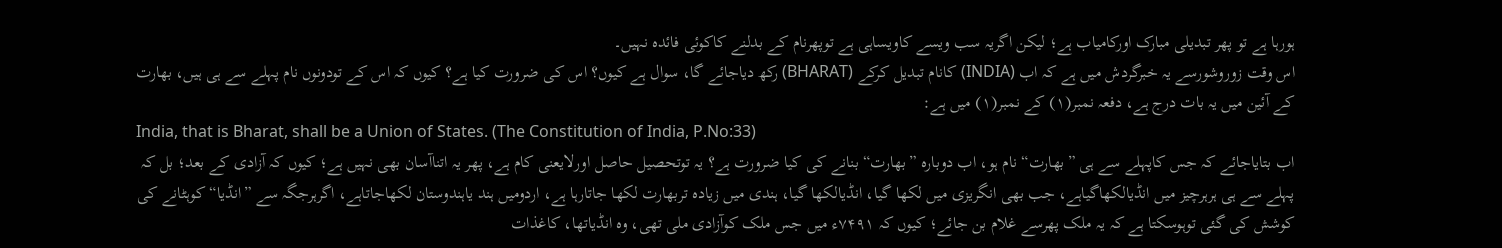ہورہا ہے تو پھر تبدیلی مبارک اورکامیاب ہے؛ لیکن اگریہ سب ویسے کاویساہی ہے توپھرنام کے بدلنے کاکوئی فائدہ نہیں۔
اس وقت زوروشورسے یہ خبرگردش میں ہے کہ اب (INDIA) کانام تبدیل کرکے (BHARAT) رکھ دیاجائے گا، سوال ہے کیوں؟ اس کی ضرورت کیا ہے؟ کیوں کہ اس کے تودونوں نام پہلے سے ہی ہیں، بھارت کے آئین میں یہ بات درج ہے، دفعہ نمبر(۱) کے نمبر(۱) میں ہے:
India, that is Bharat, shall be a Union of States. (The Constitution of India, P.No:33)
اب بتایاجائے کہ جس کاپہلے سے ہی ”بھارت“ نام ہو، اب دوبارہ ”بھارت“ بنانے کی کیا ضرورت ہے؟ یہ توتحصیل حاصل اورلایعنی کام ہے، پھر یہ اتناآسان بھی نہیں ہے؛ کیوں کہ آزادی کے بعد؛ بل کہ پہلے سے ہی ہرہرچیز میں انڈیالکھاگیاہے، جب بھی انگریزی میں لکھا گیا، انڈیالکھا گیا، ہندی میں زیادہ تربھارت لکھا جاتارہا ہے، اردومیں ہند یاہندوستان لکھاجاتاہے، اگرہرجگہ سے ”انڈیا“ کوہٹانے کی کوشش کی گئی توہوسکتا ہے کہ یہ ملک پھرسے غلام بن جائے؛ کیوں کہ ۷۴۹۱ء میں جس ملک کوآزادی ملی تھی، وہ انڈیاتھا، کاغذات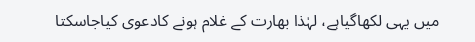میں یہی لکھاگیاہے، لہٰذا بھارت کے غلام ہونے کادعوی کیاجاسکتا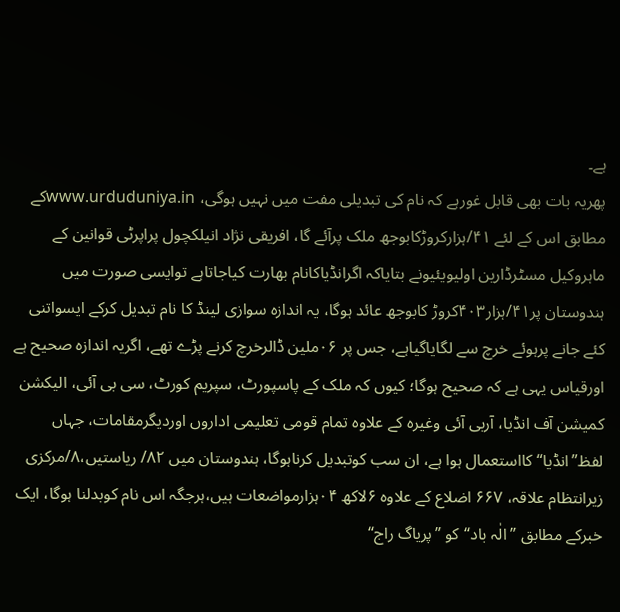ہے۔
پھریہ بات بھی قابل غورہے کہ نام کی تبدیلی مفت میں نہیں ہوگی، www.urduduniya.inکے مطابق اس کے لئے ۴۱/ہزارکروڑکابوجھ ملک پرآئے گا، افریقی نژاد انیلکچول پراپرٹی قوانین کے ماہروکیل مسٹرڈارین اولیویئیونے بتایاکہ اگرانڈیاکانام بھارت کیاجاتاہے توایسی صورت میں ہندوستان پر۴۱/ہزار۴۰۳کروڑ کابوجھ عائد ہوگا، یہ اندازہ سوازی لینڈ کا نام تبدیل کرکے ایسواتنی کئے جانے پرہوئے خرچ سے لگایاگیاہے، جس پر ۰۶ملین ڈالرخرچ کرنے پڑے تھے، اگریہ اندازہ صحیح ہے اورقیاس یہی ہے کہ صحیح ہوگا؛ کیوں کہ ملک کے پاسپورٹ، سپریم کورٹ، سی بی آئی، الیکشن کمیشن آف انڈیا، آربی آئی وغیرہ کے علاوہ تمام قومی تعلیمی اداروں اوردیگرمقامات، جہاں لفظ”انڈیا“ کااستعمال ہوا ہے، ان سب کوتبدیل کرناہوگا، ہندوستان میں ۸۲/ ریاستیں،۸/مرکزی زیرانتظام علاقہ، ۶۶۷ اضلاع کے علاوہ ۶لاکھ ۰۴ہزارمواضعات ہیں،ہرجگہ اس نام کوبدلنا ہوگا، ایک خبرکے مطابق ”الٰہ باد“کو ”پریاگ راج“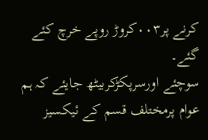کرنے پر۰۰۳کروڑ روپے خرچ کئے گئے۔
سوچئے اورسرپکڑکربیٹھ جایئے کہ ہم عوام پرمختلف قسم کے ئیکسیز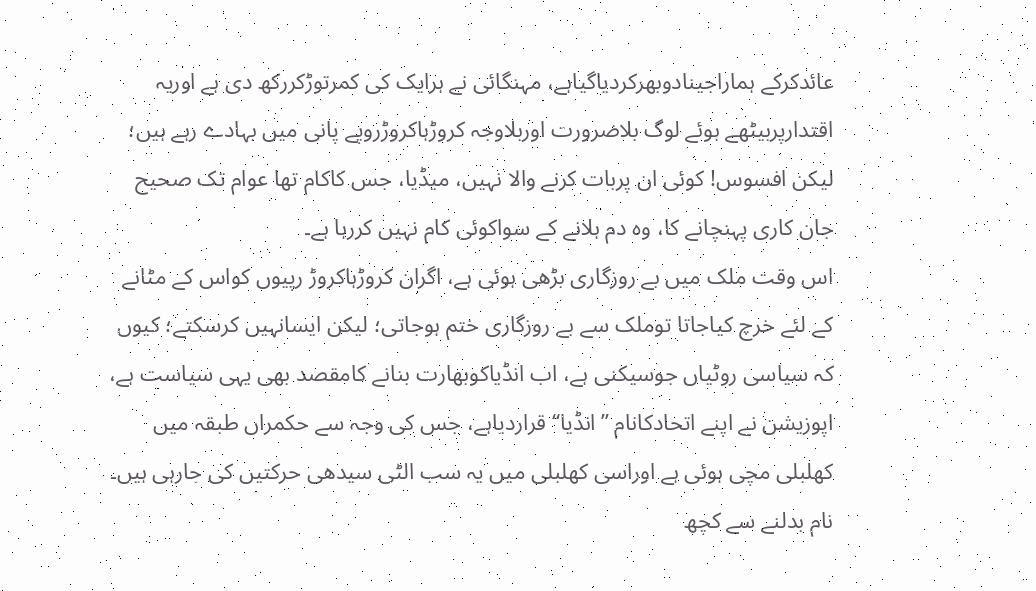عائدکرکے ہماراجینادوبھرکردیاگیاہے، مہنگائی نے ہرایک کی کمرتوڑکررکھ دی ہے اوریہ اقتدارپربیٹھے ہوئے لوگ بلاضرورت اوربلاوجہ کروڑہاکروڑروپے پانی میں بہادے رہے ہیں؛ لیکن افسوس! کوئی ان پربات کرنے والا نہیں، میڈیا، جس کاکام تھا عوام تک صحیح جان کاری پہنچانے کا، وہ دم ہلانے کے سواکوئی کام نہیں کررہا ہے۔
اس وقت ملک میں بے روزگاری بڑھی ہوئی ہے، اگران کروڑہاکروڑ رپیوں کواس کے مٹانے کے لئے خرچ کیاجاتا توملک سے بے روزگاری ختم ہوجاتی؛ لیکن ایسانہیں کرسکتے؛ کیوں کہ سیاسی روٹیاں جوسیکنی ہے، اب انڈیاکوبھارت بنانے کامقصد بھی یہی سیاست ہے، اپوزیشن نے اپنے اتحادکانام ”انڈیا“ قراردیاہے، جس کی وجہ سے حکمراں طبقہ میں کھلبلی مچی ہوئی ہے اوراسی کھلبلی میں یہ سب الٹی سیدھی حرکتیں کی جارہی ہیں۔
نام بدلنے سے کچھ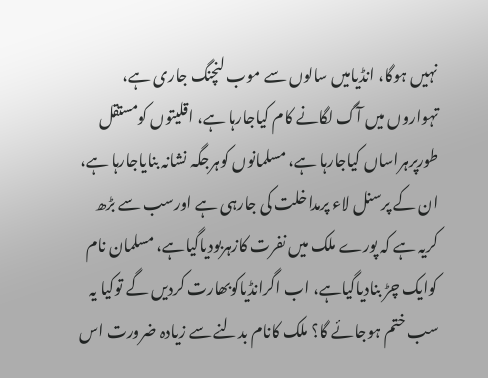نہیں ہوگا، انڈیامیں سالوں سے موب لنچنگ جاری ہے، تہواروں میں آگ لگانے کام کیاجارہا ہے، اقلیتوں کومستقل طورپرہراساں کیاجارہا ہے، مسلمانوں کوہرجگہ نشانہ بنایاجارہا ہے، ان کے پرسنل لاء پرمداخلت کی جارہی ہے اورسب سے بڑھ کریہ ہے کہ پورے ملک میں نفرت کازہربودیاگیاہے، مسلمان نام کوایک چڑ بنادیاگیاہے، اب اگرانڈیاکوبھارت کردیں گے توکیا یہ سب ختم ہوجائے گا؟ ملک کانام بدلنے سے زیادہ ضرورت اس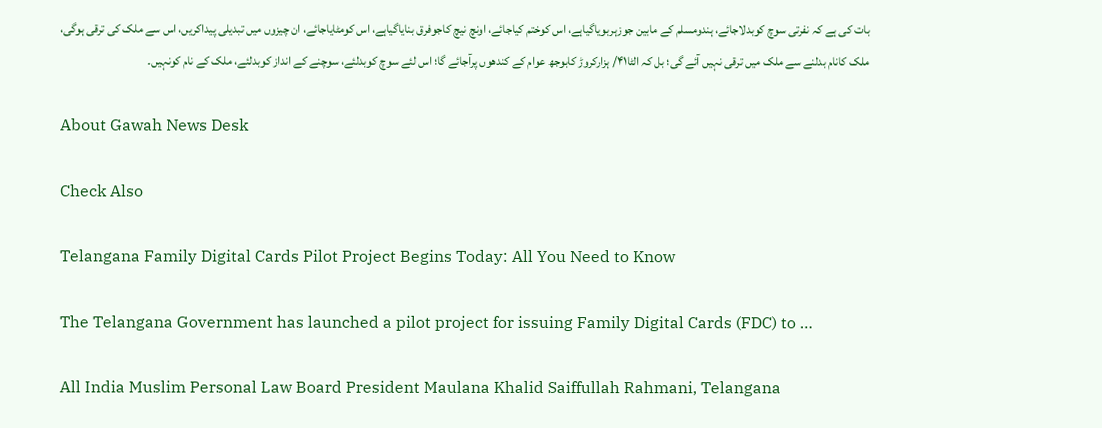بات کی ہے کہ نفرتی سوچ کوبدلاجائے، ہندومسلم کے مابین جوزہربویاگیاہے، اس کوختم کیاجائے، اونچ نیچ کاجوفرق بنایاگیاہے، اس کومٹایاجائے، ان چیزوں میں تبدیلی پیداکریں، اس سے ملک کی ترقی ہوگی، ملک کانام بدلنے سے ملک میں ترقی نہیں آئے گی؛ بل کہ الٹا۴۱/ ہزارکروڑ کابوجھ عوام کے کندھوں پرآجائے گا؛ اس لئے سوچ کوبدلئے، سوچنے کے انداز کوبدلئے، ملک کے نام کونہیں۔

About Gawah News Desk

Check Also

Telangana Family Digital Cards Pilot Project Begins Today: All You Need to Know

The Telangana Government has launched a pilot project for issuing Family Digital Cards (FDC) to …

All India Muslim Personal Law Board President Maulana Khalid Saiffullah Rahmani, Telangana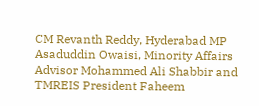CM Revanth Reddy, Hyderabad MP Asaduddin Owaisi, Minority Affairs Advisor Mohammed Ali Shabbir and TMREIS President Faheem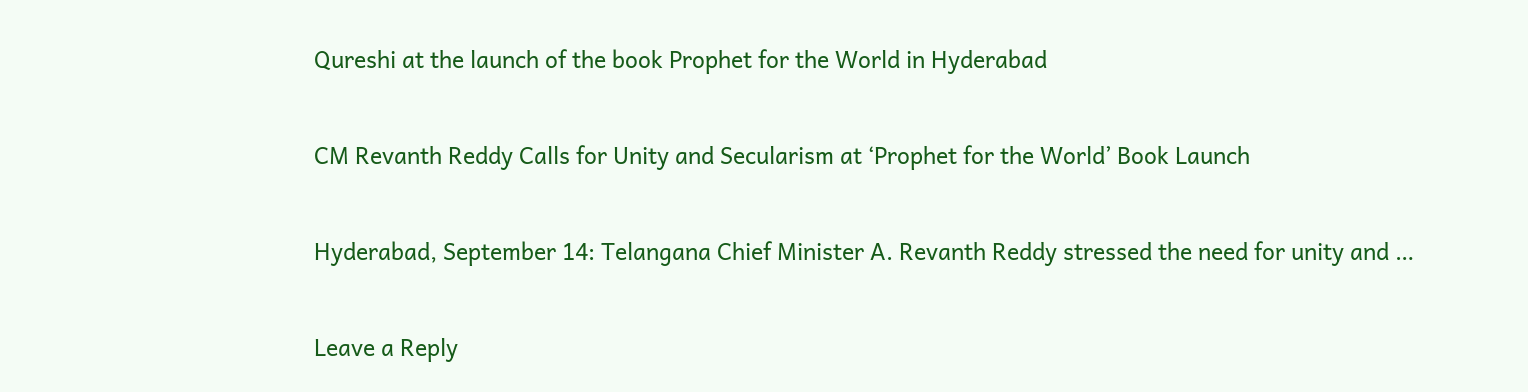Qureshi at the launch of the book Prophet for the World in Hyderabad

CM Revanth Reddy Calls for Unity and Secularism at ‘Prophet for the World’ Book Launch

Hyderabad, September 14: Telangana Chief Minister A. Revanth Reddy stressed the need for unity and …

Leave a Reply